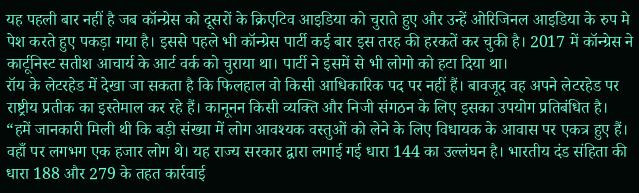यह पहली बार नहीं है जब कॉन्ग्रेस को दूसरों के क्रिएटिव आइडिया को चुराते हुए और उन्हें ओरिजिनल आइडिया के रुप मे पेश करते हुए पकड़ा गया है। इससे पहले भी कॉन्ग्रेस पार्टी कई बार इस तरह की हरकतें कर चुकी है। 2017 में कॉन्ग्रेस ने कार्टूनिस्ट सतीश आचार्य के आर्ट वर्क को चुराया था। पार्टी ने इसमें से भी लोगो को हटा दिया था।
रॉय के लेटरहेड में देखा जा सकता है कि फिलहाल वो किसी आधिकारिक पद पर नहीं हैं। बावजूद वह अपने लेटरहेड पर राष्ट्रीय प्रतीक का इस्तेमाल कर रहे हैं। कानूनन किसी व्यक्ति और निजी संगठन के लिए इसका उपयोग प्रतिबंधित है।
“हमें जानकारी मिली थी कि बड़ी संख्या में लोग आवश्यक वस्तुओं को लेने के लिए विधायक के आवास पर एकत्र हुए हैं। वहाँ पर लगभग एक हजार लोग थे। यह राज्य सरकार द्वारा लगाई गई धारा 144 का उल्लंघन है। भारतीय दंड संहिता की धारा 188 और 279 के तहत कार्रवाई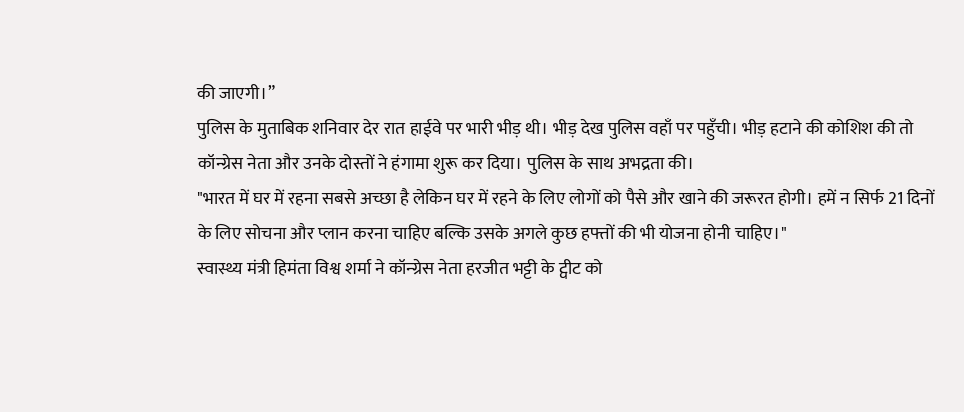की जाएगी।”
पुलिस के मुताबिक शनिवार देर रात हाईवे पर भारी भीड़ थी। भीड़ देख पुलिस वहाँ पर पहुँची। भीड़ हटाने की कोशिश की तो कॉन्ग्रेस नेता और उनके दोस्तों ने हंगामा शुरू कर दिया। पुलिस के साथ अभद्रता की।
"भारत में घर में रहना सबसे अच्छा है लेकिन घर में रहने के लिए लोगों को पैसे और खाने की जरूरत होगी। हमें न सिर्फ 21 दिनों के लिए सोचना और प्लान करना चाहिए बल्कि उसके अगले कुछ हफ्तों की भी योजना होनी चाहिए।"
स्वास्थ्य मंत्री हिमंता विश्व शर्मा ने कॉन्ग्रेस नेता हरजीत भट्टी के ट्वीट को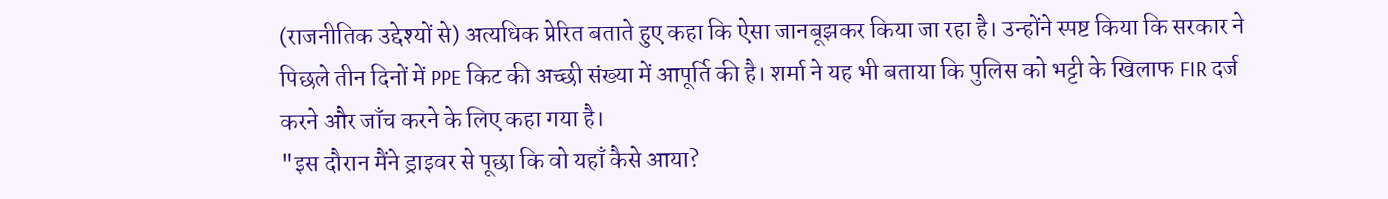(राजनीतिक उद्देश्यों से) अत्यधिक प्रेरित बताते हुए कहा कि ऐसा जानबूझकर किया जा रहा है। उन्होंने स्पष्ट किया कि सरकार ने पिछले तीन दिनों में PPE किट की अच्छी संख्या में आपूर्ति की है। शर्मा ने यह भी बताया कि पुलिस को भट्टी के खिलाफ FIR दर्ज करने और जाँच करने के लिए कहा गया है।
"इस दौरान मैंने ड्राइवर से पूछा कि वो यहाँ कैसे आया?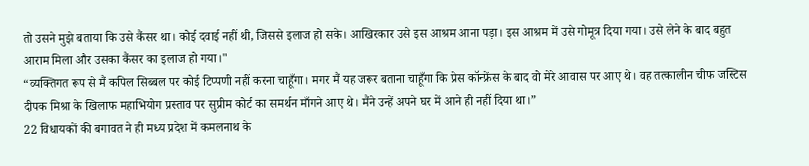तो उसने मुझे बताया कि उसे कैंसर था। कोई दवाई नहीं थी, जिससे इलाज हो सके। आखिरकार उसे इस आश्रम आना पड़ा। इस आश्रम में उसे गोमूत्र दिया गया। उसे लेने के बाद बहुत आराम मिला और उसका कैंसर का इलाज हो गया।"
“व्यक्तिगत रूप से मैं कपिल सिब्बल पर कोई टिप्पणी नहीं करना चाहूँगा। मगर मैं यह जरूर बताना चाहूँगा कि प्रेस कॉन्फ्रेंस के बाद वो मेरे आवास पर आए थे। वह तत्कालीन चीफ जस्टिस दीपक मिश्रा के खिलाफ महाभियोग प्रस्ताव पर सुप्रीम कोर्ट का समर्थन माँगने आए थे। मैंने उन्हें अपने घर में आने ही नहीं दिया था।”
22 विधायकों की बगावत ने ही मध्य प्रदेश में कमलनाथ के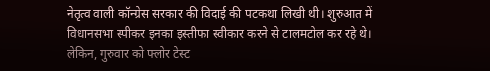नेतृत्व वाली कॉन्ग्रेस सरकार की विदाई की पटकथा लिखी थी। शुरुआत में विधानसभा स्पीकर इनका इस्तीफा स्वीकार करने से टालमटोल कर रहे थे। लेकिन, गुरुवार को फ्लोर टेस्ट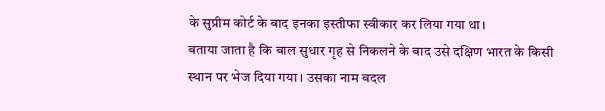के सुप्रीम कोर्ट के बाद इनका इस्तीफा स्वीकार कर लिया गया था।
बताया जाता है कि बाल सुधार गृह से निकलने के बाद उसे दक्षिण भारत के किसी स्थान पर भेज दिया गया। उसका नाम बदल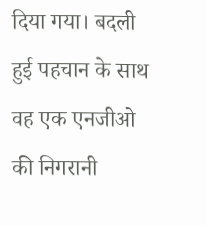दिया गया। बदली हुई पहचान के साथ वह एक एनजीओ की निगरानी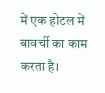में एक होटल में बावर्ची का काम करता है।